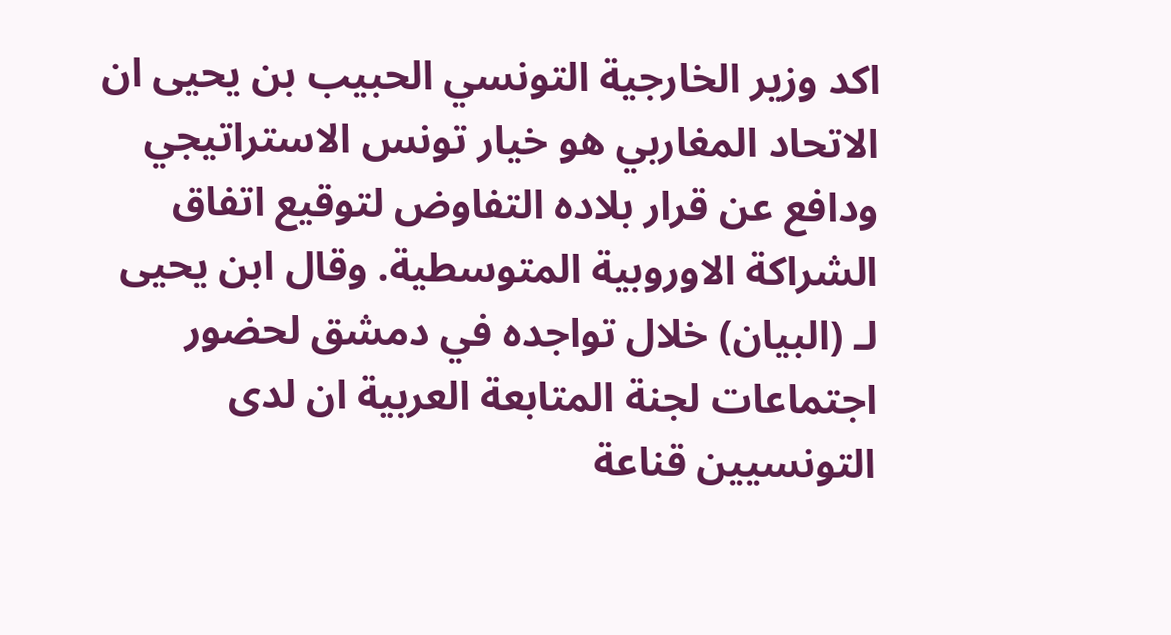اكد وزير الخارجية التونسي الحبيب بن يحيى ان الاتحاد المغاربي هو خيار تونس الاستراتيجي ودافع عن قرار بلاده التفاوض لتوقيع اتفاق الشراكة الاوروبية المتوسطية. وقال ابن يحيى لـ (البيان) خلال تواجده في دمشق لحضور اجتماعات لجنة المتابعة العربية ان لدى التونسيين قناعة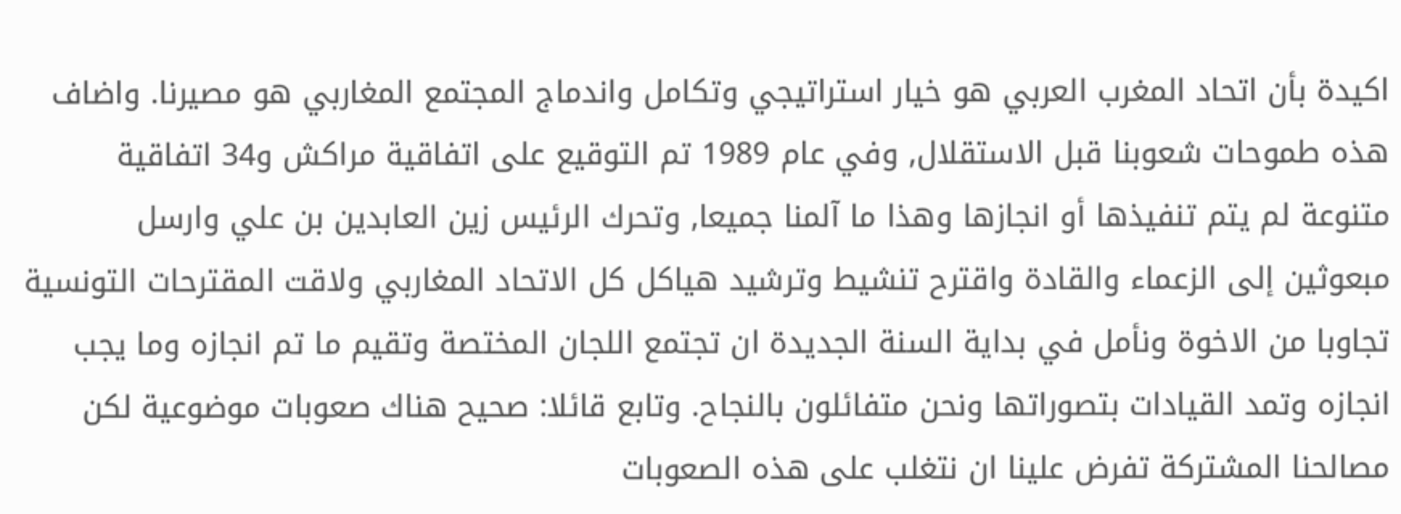اكيدة بأن اتحاد المغرب العربي هو خيار استراتيجي وتكامل واندماج المجتمع المغاربي هو مصيرنا. واضاف هذه طموحات شعوبنا قبل الاستقلال, وفي عام 1989 تم التوقيع على اتفاقية مراكش و34 اتفاقية متنوعة لم يتم تنفيذها أو انجازها وهذا ما آلمنا جميعا, وتحرك الرئيس زين العابدين بن علي وارسل مبعوثين إلى الزعماء والقادة واقترح تنشيط وترشيد هياكل كل الاتحاد المغاربي ولاقت المقترحات التونسية تجاوبا من الاخوة ونأمل في بداية السنة الجديدة ان تجتمع اللجان المختصة وتقيم ما تم انجازه وما يجب انجازه وتمد القيادات بتصوراتها ونحن متفائلون بالنجاح. وتابع قائلا: صحيح هناك صعوبات موضوعية لكن مصالحنا المشتركة تفرض علينا ان نتغلب على هذه الصعوبات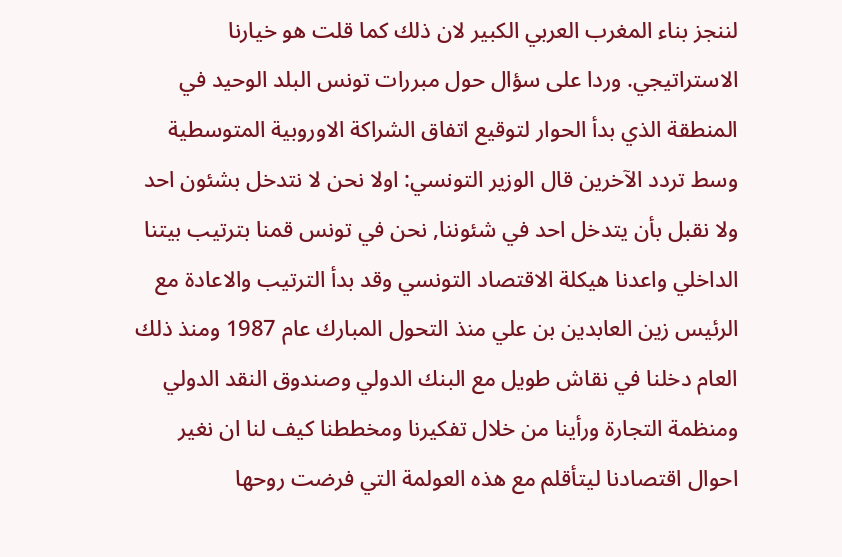لننجز بناء المغرب العربي الكبير لان ذلك كما قلت هو خيارنا الاستراتيجي. وردا على سؤال حول مبررات تونس البلد الوحيد في المنطقة الذي بدأ الحوار لتوقيع اتفاق الشراكة الاوروبية المتوسطية وسط تردد الآخرين قال الوزير التونسي: اولا نحن لا نتدخل بشئون احد ولا نقبل بأن يتدخل احد في شئوننا, نحن في تونس قمنا بترتيب بيتنا الداخلي واعدنا هيكلة الاقتصاد التونسي وقد بدأ الترتيب والاعادة مع الرئيس زين العابدين بن علي منذ التحول المبارك عام 1987 ومنذ ذلك العام دخلنا في نقاش طويل مع البنك الدولي وصندوق النقد الدولي ومنظمة التجارة ورأينا من خلال تفكيرنا ومخططنا كيف لنا ان نغير احوال اقتصادنا ليتأقلم مع هذه العولمة التي فرضت روحها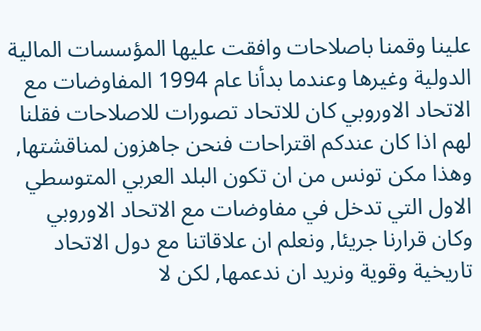علينا وقمنا باصلاحات وافقت عليها المؤسسات المالية الدولية وغيرها وعندما بدأنا عام 1994 المفاوضات مع الاتحاد الاوروبي كان للاتحاد تصورات للاصلاحات فقلنا لهم اذا كان عندكم اقتراحات فنحن جاهزون لمناقشتها, وهذا مكن تونس من ان تكون البلد العربي المتوسطي الاول التي تدخل في مفاوضات مع الاتحاد الاوروبي وكان قرارنا جريئا, ونعلم ان علاقاتنا مع دول الاتحاد تاريخية وقوية ونريد ان ندعمها, لكن لا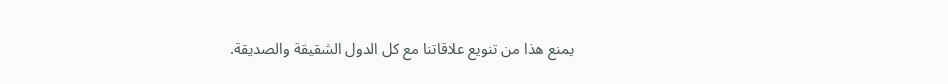يمنع هذا من تنويع علاقاتنا مع كل الدول الشقيقة والصديقة.